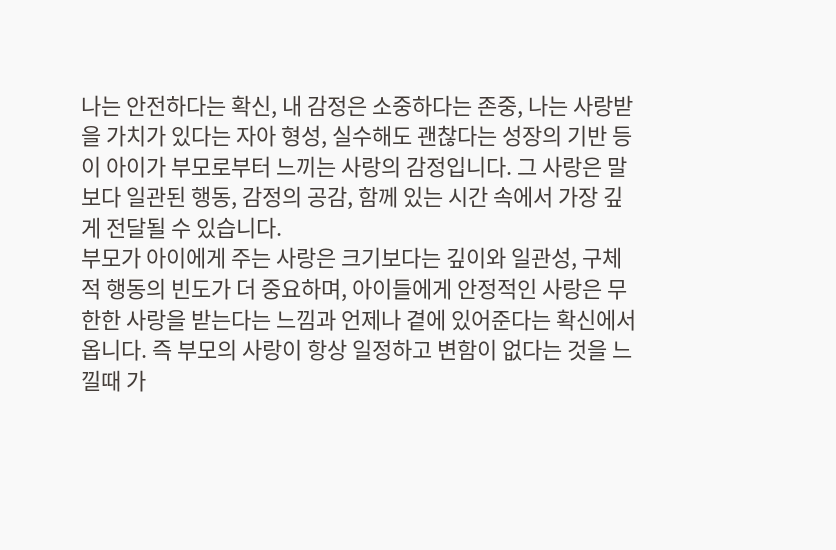나는 안전하다는 확신, 내 감정은 소중하다는 존중, 나는 사랑받을 가치가 있다는 자아 형성, 실수해도 괜찮다는 성장의 기반 등이 아이가 부모로부터 느끼는 사랑의 감정입니다. 그 사랑은 말보다 일관된 행동, 감정의 공감, 함께 있는 시간 속에서 가장 깊게 전달될 수 있습니다.
부모가 아이에게 주는 사랑은 크기보다는 깊이와 일관성, 구체적 행동의 빈도가 더 중요하며, 아이들에게 안정적인 사랑은 무한한 사랑을 받는다는 느낌과 언제나 곁에 있어준다는 확신에서 옵니다. 즉 부모의 사랑이 항상 일정하고 변함이 없다는 것을 느낄때 가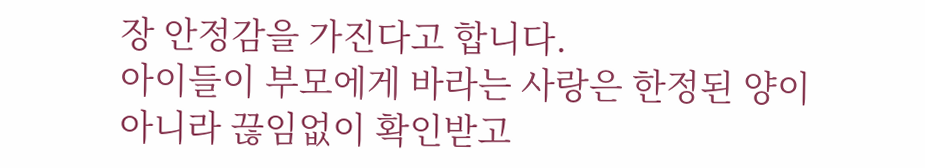장 안정감을 가진다고 합니다.
아이들이 부모에게 바라는 사랑은 한정된 양이 아니라 끊임없이 확인받고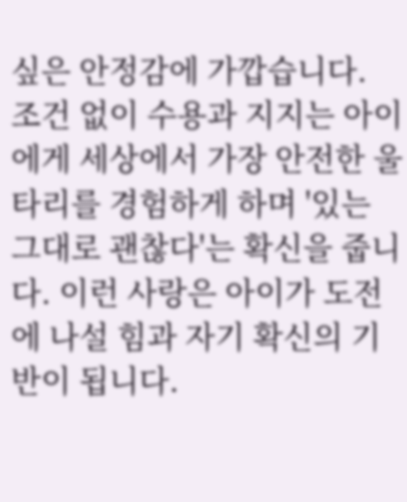싶은 안정감에 가깝습니다. 조건 없이 수용과 지지는 아이에게 세상에서 가장 안전한 울타리를 경험하게 하며 '있는 그대로 괜찮다'는 확신을 줍니다. 이런 사랑은 아이가 도전에 나설 힘과 자기 확신의 기반이 됩니다.